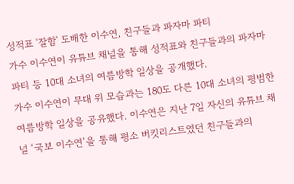성적표 '잘함' 도배한 이수연, 친구들과 파자마 파티
가수 이수연이 유튜브 채널을 통해 성적표와 친구들과의 파자마 파티 등 10대 소녀의 여름방학 일상을 공개했다.
가수 이수연이 무대 위 모습과는 180도 다른 10대 소녀의 평범한 여름방학 일상을 공유했다. 이수연은 지난 7일 자신의 유튜브 채널 ‘국보 이수연’을 통해 평소 버킷리스트였던 친구들과의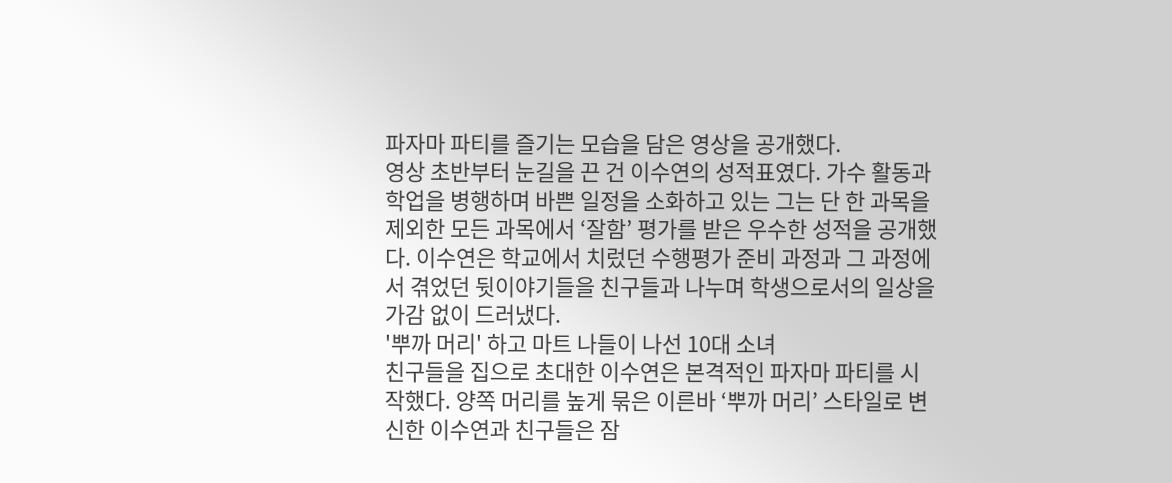파자마 파티를 즐기는 모습을 담은 영상을 공개했다.
영상 초반부터 눈길을 끈 건 이수연의 성적표였다. 가수 활동과 학업을 병행하며 바쁜 일정을 소화하고 있는 그는 단 한 과목을 제외한 모든 과목에서 ‘잘함’ 평가를 받은 우수한 성적을 공개했다. 이수연은 학교에서 치렀던 수행평가 준비 과정과 그 과정에서 겪었던 뒷이야기들을 친구들과 나누며 학생으로서의 일상을 가감 없이 드러냈다.
'뿌까 머리' 하고 마트 나들이 나선 10대 소녀
친구들을 집으로 초대한 이수연은 본격적인 파자마 파티를 시작했다. 양쪽 머리를 높게 묶은 이른바 ‘뿌까 머리’ 스타일로 변신한 이수연과 친구들은 잠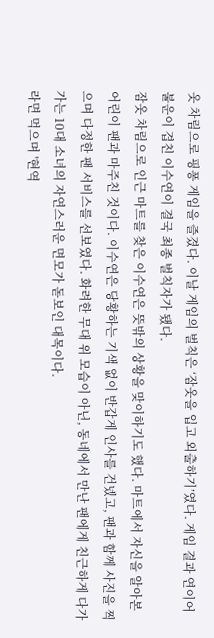옷 차림으로 핑퐁 게임을 즐겼다. 이날 게임의 벌칙은 ‘잠옷을 입고 외출하기’였다. 게임 결과 연이어 불운이 겹친 이수연이 결국 최종 벌칙자가 됐다.
잠옷 차림으로 인근 마트를 찾은 이수연은 뜻밖의 상황을 맞이하기도 했다. 마트에서 자신을 알아본 어린이 팬과 마주친 것이다. 이수연은 당황하는 기색 없이 반갑게 인사를 건넸고, 팬과 함께 사진을 찍으며 다정한 팬 서비스를 선보였다. 화려한 무대 위 모습이 아닌, 동네에서 만난 팬에게 친근하게 다가가는 10대 소녀의 자연스러운 면모가 돋보인 대목이다.
라면 먹으며 '현역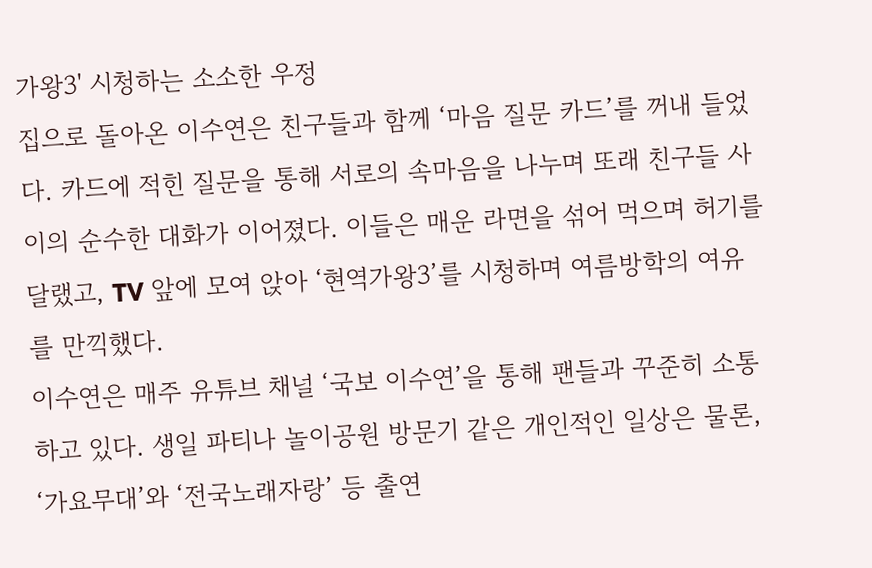가왕3' 시청하는 소소한 우정
집으로 돌아온 이수연은 친구들과 함께 ‘마음 질문 카드’를 꺼내 들었다. 카드에 적힌 질문을 통해 서로의 속마음을 나누며 또래 친구들 사이의 순수한 대화가 이어졌다. 이들은 매운 라면을 섞어 먹으며 허기를 달랬고, TV 앞에 모여 앉아 ‘현역가왕3’를 시청하며 여름방학의 여유를 만끽했다.
이수연은 매주 유튜브 채널 ‘국보 이수연’을 통해 팬들과 꾸준히 소통하고 있다. 생일 파티나 놀이공원 방문기 같은 개인적인 일상은 물론, ‘가요무대’와 ‘전국노래자랑’ 등 출연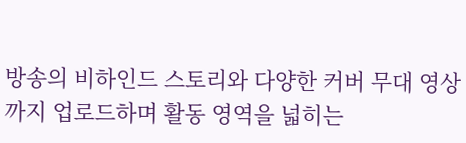방송의 비하인드 스토리와 다양한 커버 무대 영상까지 업로드하며 활동 영역을 넓히는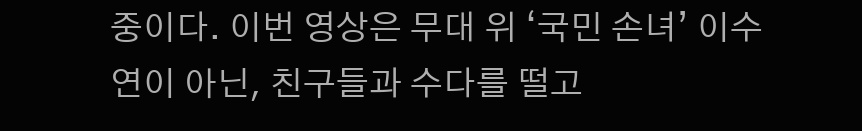중이다. 이번 영상은 무대 위 ‘국민 손녀’ 이수연이 아닌, 친구들과 수다를 떨고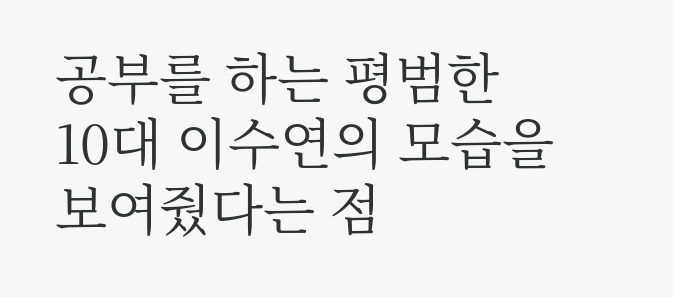공부를 하는 평범한 10대 이수연의 모습을 보여줬다는 점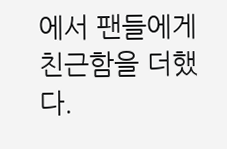에서 팬들에게 친근함을 더했다.